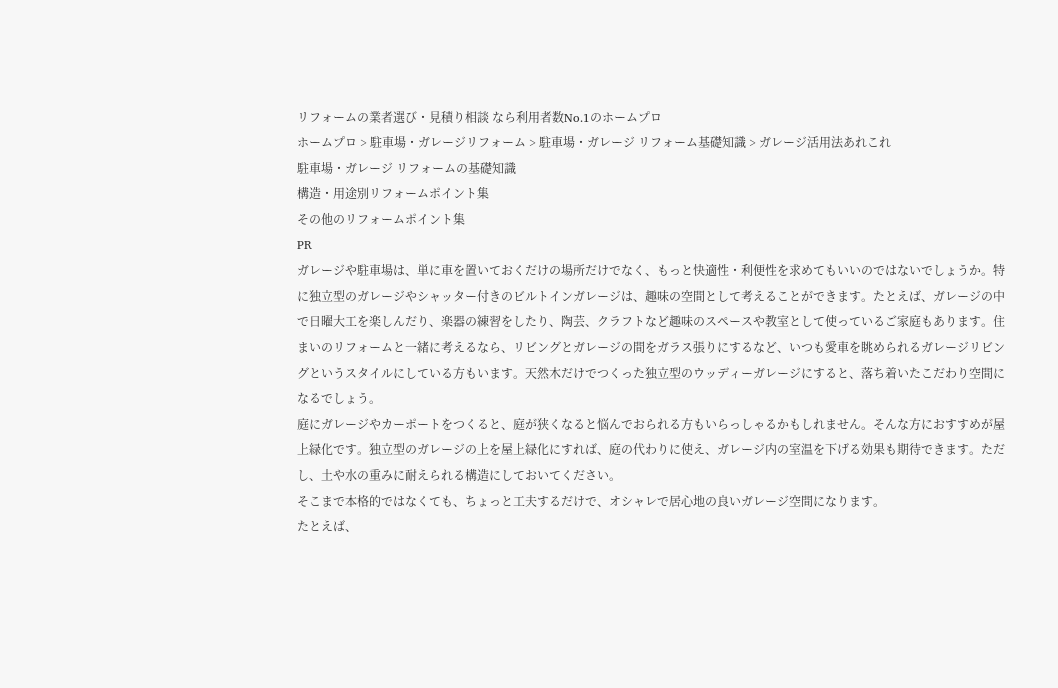リフォームの業者選び・見積り相談 なら利用者数No.1のホームプロ
ホームプロ > 駐車場・ガレージリフォーム > 駐車場・ガレージ リフォーム基礎知識 > ガレージ活用法あれこれ
駐車場・ガレージ リフォームの基礎知識
構造・用途別リフォームポイント集
その他のリフォームポイント集
PR
ガレージや駐車場は、単に車を置いておくだけの場所だけでなく、もっと快適性・利便性を求めてもいいのではないでしょうか。特に独立型のガレージやシャッター付きのビルトインガレージは、趣味の空間として考えることができます。たとえば、ガレージの中で日曜大工を楽しんだり、楽器の練習をしたり、陶芸、クラフトなど趣味のスペースや教室として使っているご家庭もあります。住まいのリフォームと一緒に考えるなら、リビングとガレージの間をガラス張りにするなど、いつも愛車を眺められるガレージリビングというスタイルにしている方もいます。天然木だけでつくった独立型のウッディーガレージにすると、落ち着いたこだわり空間になるでしょう。
庭にガレージやカーポートをつくると、庭が狭くなると悩んでおられる方もいらっしゃるかもしれません。そんな方におすすめが屋上緑化です。独立型のガレージの上を屋上緑化にすれば、庭の代わりに使え、ガレージ内の室温を下げる効果も期待できます。ただし、土や水の重みに耐えられる構造にしておいてください。
そこまで本格的ではなくても、ちょっと工夫するだけで、オシャレで居心地の良いガレージ空間になります。
たとえば、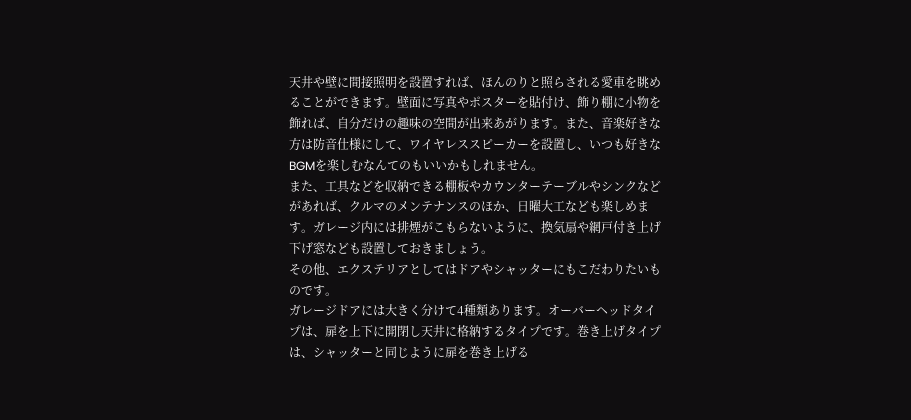天井や壁に間接照明を設置すれば、ほんのりと照らされる愛車を眺めることができます。壁面に写真やポスターを貼付け、飾り棚に小物を飾れば、自分だけの趣味の空間が出来あがります。また、音楽好きな方は防音仕様にして、ワイヤレススピーカーを設置し、いつも好きなBGMを楽しむなんてのもいいかもしれません。
また、工具などを収納できる棚板やカウンターテーブルやシンクなどがあれば、クルマのメンテナンスのほか、日曜大工なども楽しめます。ガレージ内には排煙がこもらないように、換気扇や網戸付き上げ下げ窓なども設置しておきましょう。
その他、エクステリアとしてはドアやシャッターにもこだわりたいものです。
ガレージドアには大きく分けて4種類あります。オーバーヘッドタイプは、扉を上下に開閉し天井に格納するタイプです。巻き上げタイプは、シャッターと同じように扉を巻き上げる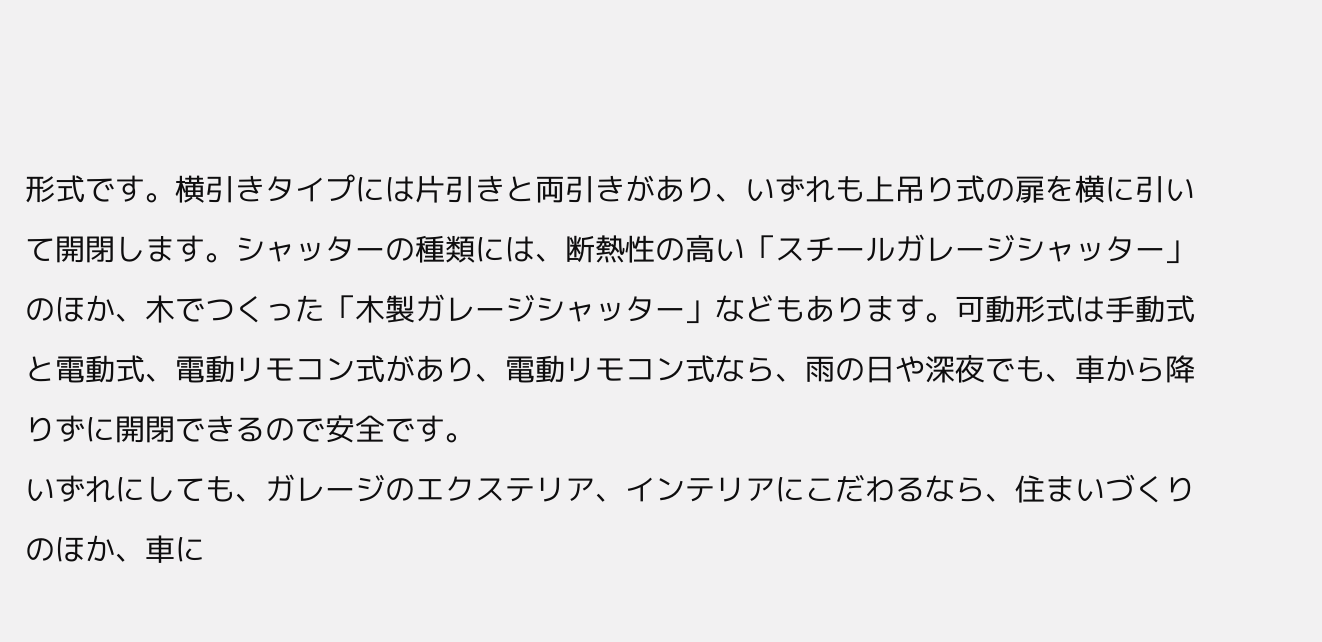形式です。横引きタイプには片引きと両引きがあり、いずれも上吊り式の扉を横に引いて開閉します。シャッターの種類には、断熱性の高い「スチールガレージシャッター」のほか、木でつくった「木製ガレージシャッター」などもあります。可動形式は手動式と電動式、電動リモコン式があり、電動リモコン式なら、雨の日や深夜でも、車から降りずに開閉できるので安全です。
いずれにしても、ガレージのエクステリア、インテリアにこだわるなら、住まいづくりのほか、車に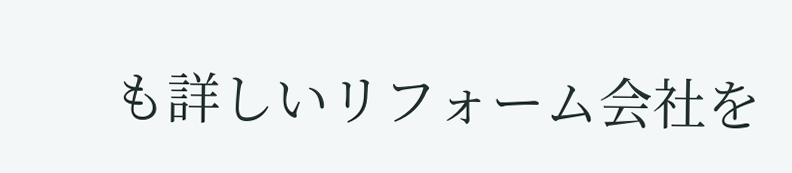も詳しいリフォーム会社を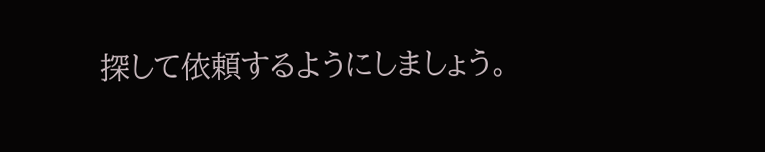探して依頼するようにしましょう。